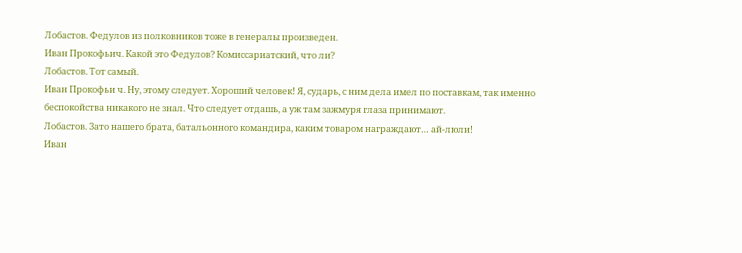Лобастов. Федулов из полковников тоже в генералы произведен.
Иван Прокофьич. Какой это Федулов? Комиссариатский, что ли?
Лобастов. Тот самый.
Иван Прокофьи ч. Ну, этому следует. Хороший человек! Я, сударь, с ним дела имел по поставкам, так именно беспокойства никакого не знал. Что следует отдашь, а уж там зажмуря глаза принимают.
Лобастов. Зато нашего брата, батальонного командира, каким товаром награждают… ай-люли!
Иван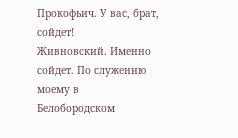Прокофьич. У вас, брат, сойдет!
Живновский. Именно сойдет. По служению моему в Белобородском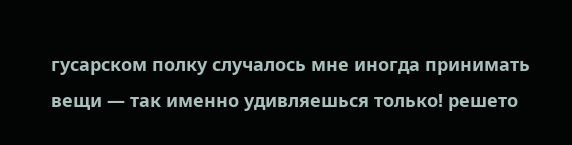гусарском полку случалось мне иногда принимать вещи — так именно удивляешься только! решето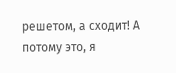решетом, а сходит! А потому это, я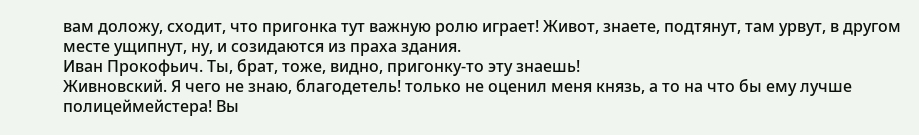вам доложу, сходит, что пригонка тут важную ролю играет! Живот, знаете, подтянут, там урвут, в другом месте ущипнут, ну, и созидаются из праха здания.
Иван Прокофьич. Ты, брат, тоже, видно, пригонку-то эту знаешь!
Живновский. Я чего не знаю, благодетель! только не оценил меня князь, а то на что бы ему лучше полицеймейстера! Вы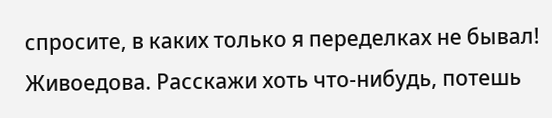спросите, в каких только я переделках не бывал!
Живоедова. Расскажи хоть что-нибудь, потешь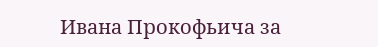Ивана Прокофьича за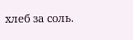хлеб за соль.